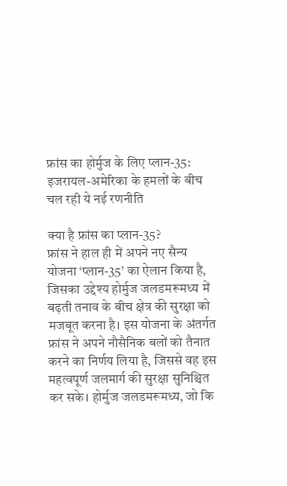फ्रांस का होर्मुज के लिए प्लान-35: इजरायल-अमेरिका के हमलों के बीच चल रही ये नई रणनीति

क्या है फ्रांस का प्लान-35?
फ्रांस ने हाल ही में अपने नए सैन्य योजना ‘प्लान-35’ का ऐलान किया है, जिसका उद्देश्य होर्मुज जलडमरूमध्य में बढ़ती तनाव के बीच क्षेत्र की सुरक्षा को मजबूत करना है। इस योजना के अंतर्गत फ्रांस ने अपने नौसैनिक बलों को तैनात करने का निर्णय लिया है, जिससे वह इस महत्वपूर्ण जलमार्ग की सुरक्षा सुनिश्चित कर सके। होर्मुज जलडमरूमध्य, जो कि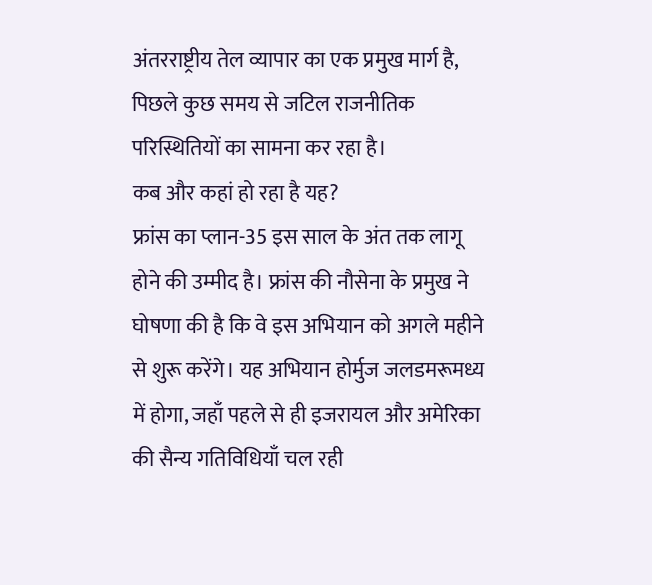अंतरराष्ट्रीय तेल व्यापार का एक प्रमुख मार्ग है, पिछले कुछ समय से जटिल राजनीतिक परिस्थितियों का सामना कर रहा है।
कब और कहां हो रहा है यह?
फ्रांस का प्लान-35 इस साल के अंत तक लागू होने की उम्मीद है। फ्रांस की नौसेना के प्रमुख ने घोषणा की है कि वे इस अभियान को अगले महीने से शुरू करेंगे। यह अभियान होर्मुज जलडमरूमध्य में होगा, जहाँ पहले से ही इजरायल और अमेरिका की सैन्य गतिविधियाँ चल रही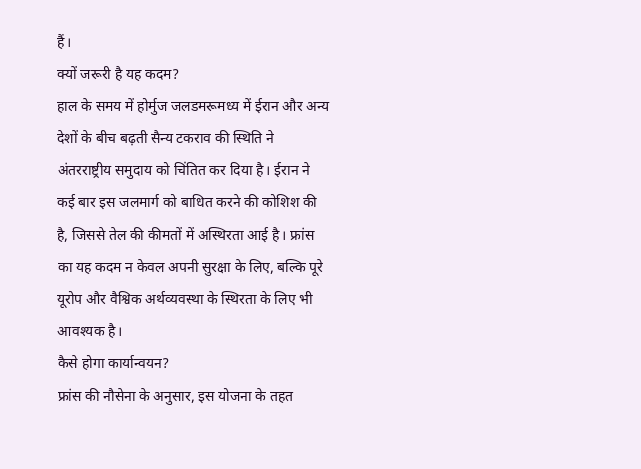हैं।
क्यों जरूरी है यह कदम?
हाल के समय में होर्मुज जलडमरूमध्य में ईरान और अन्य देशों के बीच बढ़ती सैन्य टकराव की स्थिति ने अंतरराष्ट्रीय समुदाय को चिंतित कर दिया है। ईरान ने कई बार इस जलमार्ग को बाधित करने की कोशिश की है, जिससे तेल की कीमतों में अस्थिरता आई है। फ्रांस का यह कदम न केवल अपनी सुरक्षा के लिए, बल्कि पूरे यूरोप और वैश्विक अर्थव्यवस्था के स्थिरता के लिए भी आवश्यक है।
कैसे होगा कार्यान्वयन?
फ्रांस की नौसेना के अनुसार, इस योजना के तहत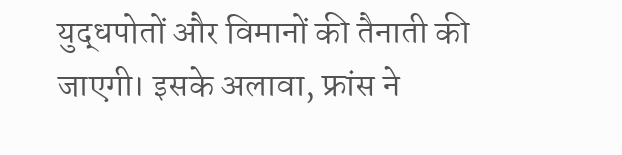युद्धपोतों और विमानों की तैनाती की जाएगी। इसके अलावा, फ्रांस ने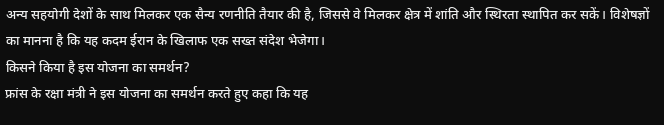अन्य सहयोगी देशों के साथ मिलकर एक सैन्य रणनीति तैयार की है, जिससे वे मिलकर क्षेत्र में शांति और स्थिरता स्थापित कर सकें। विशेषज्ञों का मानना है कि यह कदम ईरान के खिलाफ एक सख्त संदेश भेजेगा।
किसने किया है इस योजना का समर्थन?
फ्रांस के रक्षा मंत्री ने इस योजना का समर्थन करते हुए कहा कि यह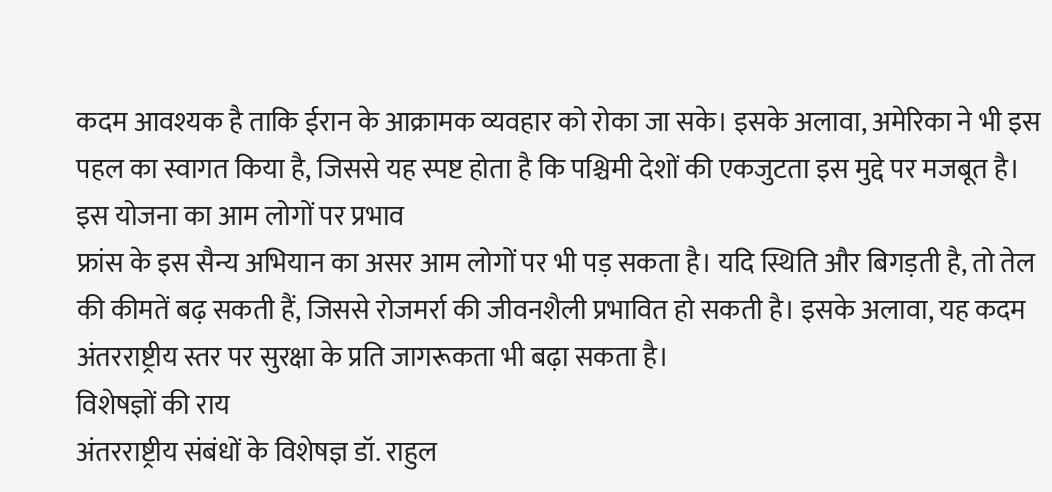कदम आवश्यक है ताकि ईरान के आक्रामक व्यवहार को रोका जा सके। इसके अलावा, अमेरिका ने भी इस पहल का स्वागत किया है, जिससे यह स्पष्ट होता है कि पश्चिमी देशों की एकजुटता इस मुद्दे पर मजबूत है।
इस योजना का आम लोगों पर प्रभाव
फ्रांस के इस सैन्य अभियान का असर आम लोगों पर भी पड़ सकता है। यदि स्थिति और बिगड़ती है, तो तेल की कीमतें बढ़ सकती हैं, जिससे रोजमर्रा की जीवनशैली प्रभावित हो सकती है। इसके अलावा, यह कदम अंतरराष्ट्रीय स्तर पर सुरक्षा के प्रति जागरूकता भी बढ़ा सकता है।
विशेषज्ञों की राय
अंतरराष्ट्रीय संबंधों के विशेषज्ञ डॉ. राहुल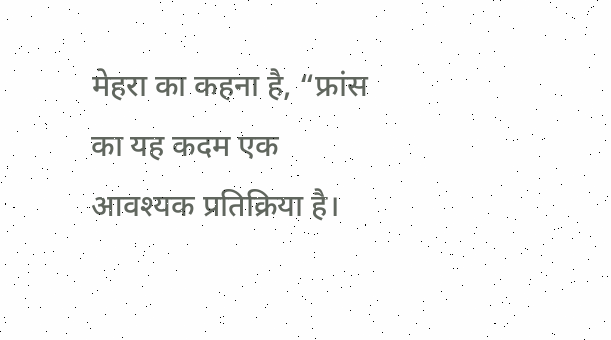मेहरा का कहना है, “फ्रांस का यह कदम एक आवश्यक प्रतिक्रिया है।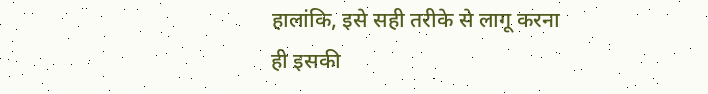हालांकि, इसे सही तरीके से लागू करना ही इसकी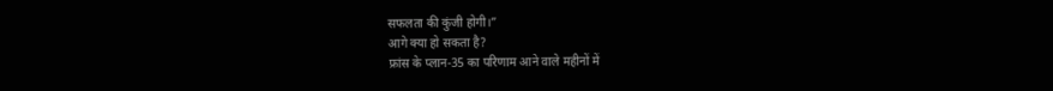सफलता की कुंजी होगी।”
आगे क्या हो सकता है?
फ्रांस के प्लान-35 का परिणाम आने वाले महीनों में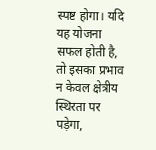स्पष्ट होगा। यदि यह योजना सफल होती है, तो इसका प्रभाव न केवल क्षेत्रीय स्थिरता पर पड़ेगा,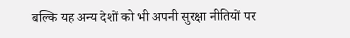बल्कि यह अन्य देशों को भी अपनी सुरक्षा नीतियों पर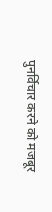पुनर्विचार करने को मजबूर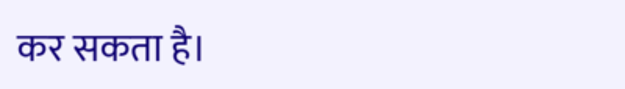कर सकता है।